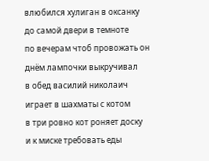влюбился хулиган в оксанку
до самой двери в темноте
по вечерам чтоб провожать он
днём лампочки выкручивал
в обед василий николаич
играет в шахматы с котом
в три ровно кот роняет доску
и к миске требовать еды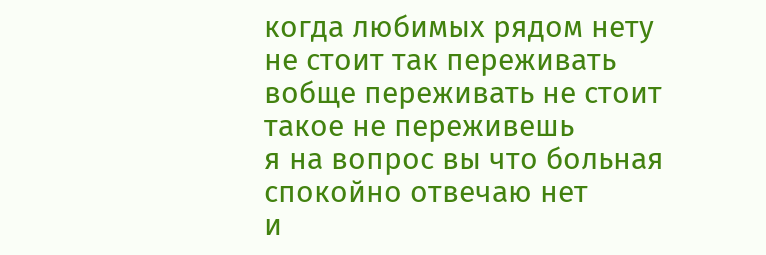когда любимых рядом нету
не стоит так переживать
вобще переживать не стоит
такое не переживешь
я на вопрос вы что больная
спокойно отвечаю нет
и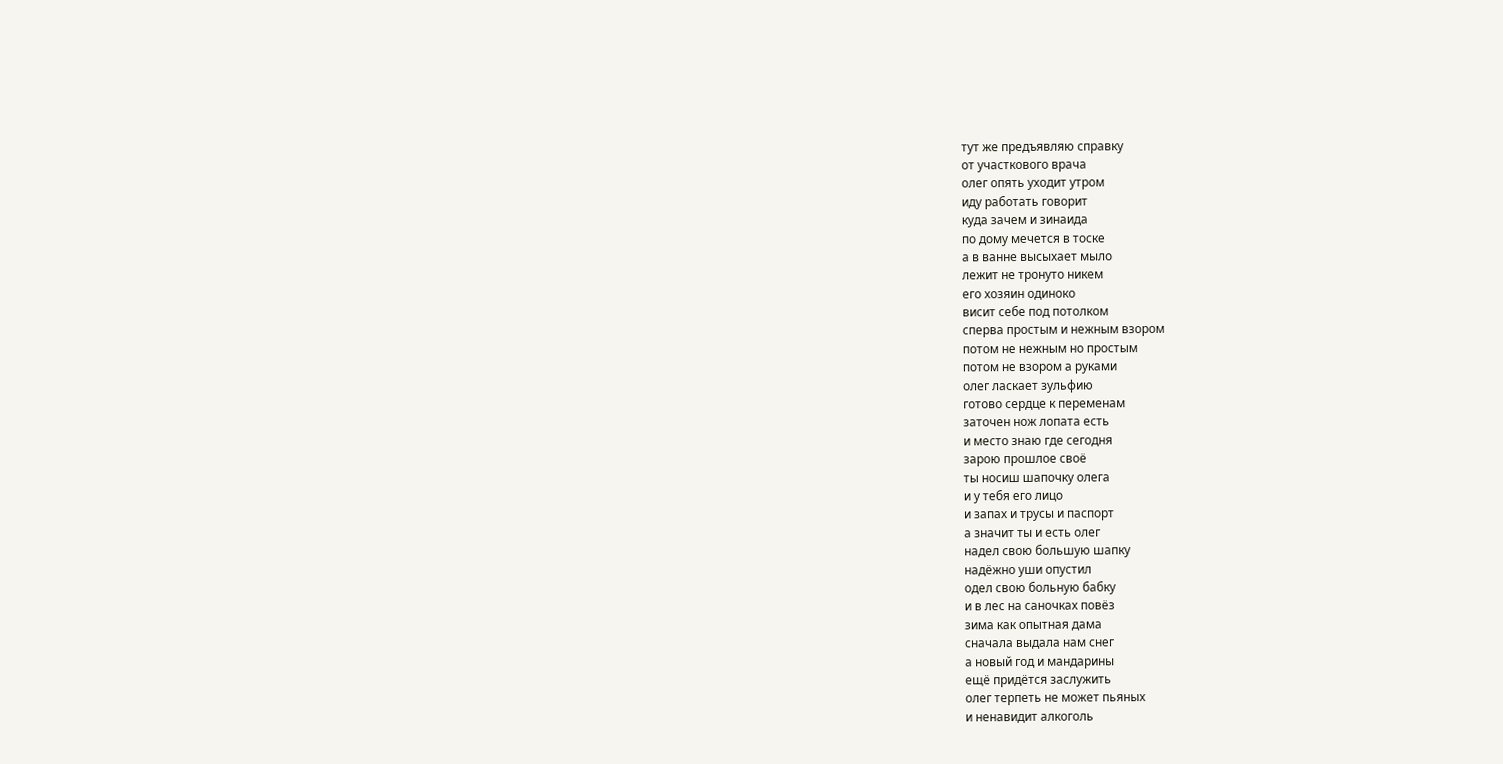тут же предъявляю справку
от участкового врача
олег опять уходит утром
иду работать говорит
куда зачем и зинаида
по дому мечется в тоске
а в ванне высыхает мыло
лежит не тронуто никем
его хозяин одиноко
висит себе под потолком
сперва простым и нежным взором
потом не нежным но простым
потом не взором а руками
олег ласкает зульфию
готово сердце к переменам
заточен нож лопата есть
и место знаю где сегодня
зарою прошлое своё
ты носиш шапочку олега
и у тебя его лицо
и запах и трусы и паспорт
а значит ты и есть олег
надел свою большую шапку
надёжно уши опустил
одел свою больную бабку
и в лес на саночках повёз
зима как опытная дама
сначала выдала нам снег
а новый год и мандарины
ещё придётся заслужить
олег терпеть не может пьяных
и ненавидит алкоголь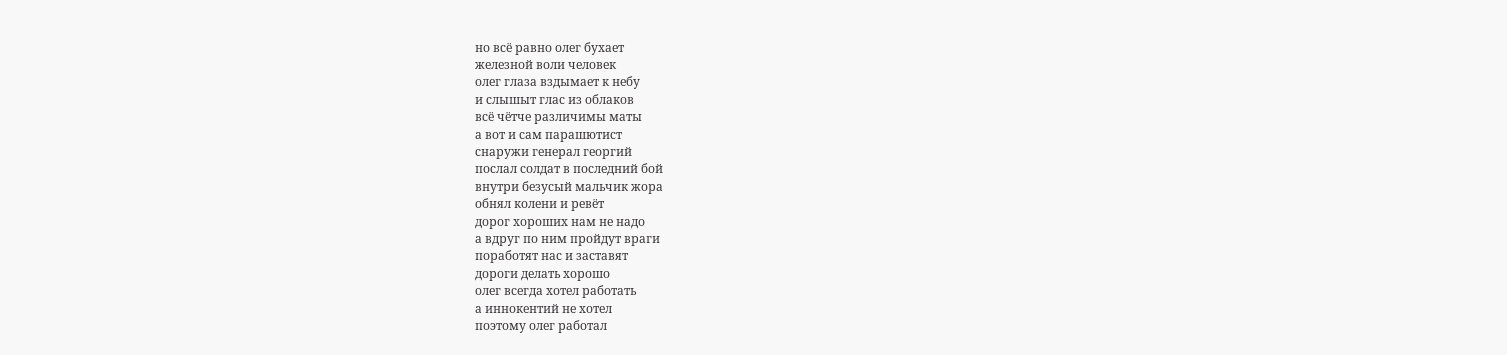но всё равно олег бухает
железной воли человек
олег глаза вздымает к небу
и слышыт глас из облаков
всё чётче различимы маты
а вот и сам парашютист
снаружи генерал георгий
послал солдат в последний бой
внутри безусый мальчик жора
обнял колени и ревёт
дорог хороших нам не надо
а вдруг по ним пройдут враги
поработят нас и заставят
дороги делать хорошо
олег всегда хотел работать
а иннокентий не хотел
поэтому олег работал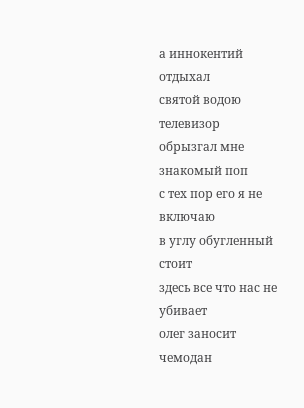а иннокентий отдыхал
святой водою телевизор
обрызгал мне знакомый поп
с тех пор его я не включаю
в углу обугленный стоит
здесь все что нас не убивает
олег заносит чемодан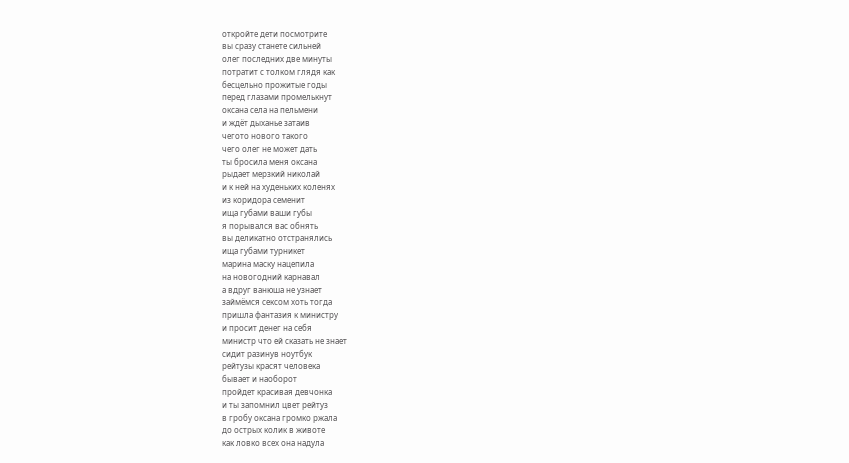откройте дети посмотрите
вы сразу станете сильней
олег последних две минуты
потратит с толком глядя как
бесцельно прожитые годы
перед глазами промелькнут
оксана села на пельмени
и ждёт дыханье затаив
чегото нового такого
чего олег не может дать
ты бросила меня оксана
рыдает мерзкий николай
и к ней на худеньких коленях
из коридора семенит
ища губами ваши губы
я порывался вас обнять
вы деликатно отстранялись
ища губами турникет
марина маску нацепила
на новогодний карнавал
а вдруг ванюша не узнает
займёмся сексом хоть тогда
пришла фантазия к министру
и просит денег на себя
министр что ей сказать не знает
сидит разинув ноутбук
рейтузы красят человека
бывает и наоборот
пройдет красивая девчонка
и ты запомнил цвет рейтуз
в гробу оксана громко ржала
до острых колик в животе
как ловко всех она надула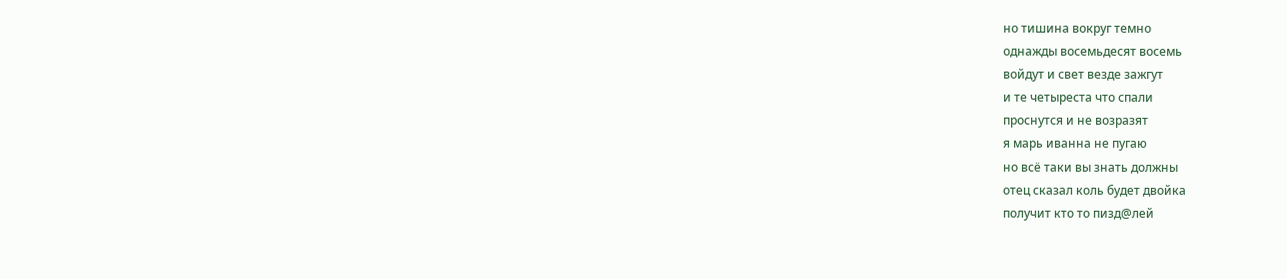но тишина вокруг темно
однажды восемьдесят восемь
войдут и свет везде зажгут
и те четыреста что спали
проснутся и не возразят
я марь иванна не пугаю
но всё таки вы знать должны
отец сказал коль будет двойка
получит кто то пизд@лей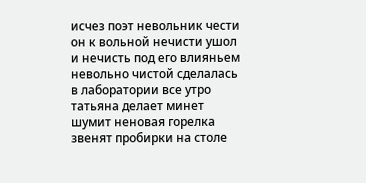исчез поэт невольник чести
он к вольной нечисти ушол
и нечисть под его влияньем
невольно чистой сделалась
в лаборатории все утро
татьяна делает минет
шумит неновая горелка
звенят пробирки на столе